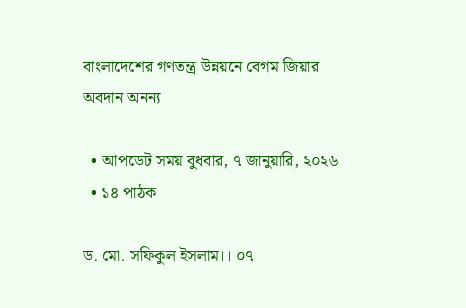বাংলাদেশের গণতন্ত্র উন্নয়নে বেগম জিয়ার অবদান অনন্য

  • আপডেট সময় বুধবার, ৭ জানুয়ারি, ২০২৬
  • ১৪ পাঠক

ড. মো. সফিকুল ইসলাম।। ০৭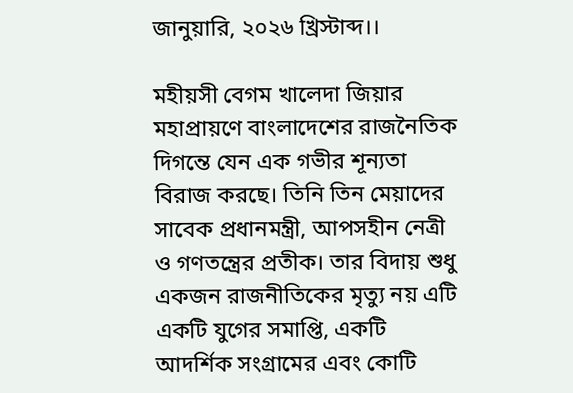জানুয়ারি, ২০২৬ খ্রিস্টাব্দ।।

মহীয়সী বেগম খালেদা জিয়ার মহাপ্রায়ণে বাংলাদেশের রাজনৈতিক দিগন্তে যেন এক গভীর শূন্যতা বিরাজ করছে। তিনি তিন মেয়াদের সাবেক প্রধানমন্ত্রী, আপসহীন নেত্রী ও গণতন্ত্রের প্রতীক। তার বিদায় শুধু একজন রাজনীতিকের মৃত্যু নয় এটি একটি যুগের সমাপ্তি, একটি আদর্শিক সংগ্রামের এবং কোটি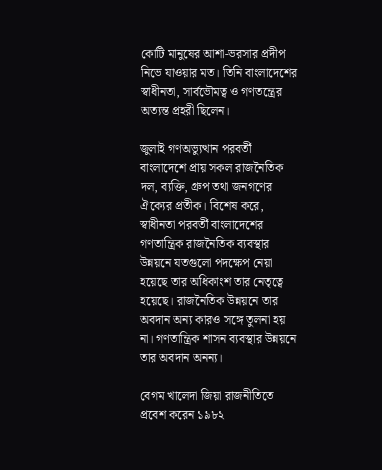কোটি মানুষের আশা-ভরসার প্রদীপ নিভে যাওয়ার মত। তিনি বাংলাদেশের স্বাধীনতা, সার্বভৌমত্ব ও গণতন্ত্রের অত্যন্ত প্রহরী ছিলেন।

জুলাই গণঅভ্যুত্থান পরবর্তী বাংলাদেশে প্রায় সকল রাজনৈতিক দল, ব্যক্তি, গ্রুপ তথা জনগণের ঐক্যের প্রতীক। বিশেষ করে, স্বাধীনতা পরবর্তী বাংলাদেশের গণতান্ত্রিক রাজনৈতিক ব্যবস্থার উন্নয়নে যতগুলো পদক্ষেপ নেয়া হয়েছে তার অধিকাংশ তার নেতৃত্বে হয়েছে। রাজনৈতিক উন্নয়নে তার অবদান অন্য কারও সঙ্গে তুলনা হয় না। গণতান্ত্রিক শাসন ব্যবস্থার উন্নয়নে তার অবদান অনন্য।

বেগম খালেদা জিয়া রাজনীতিতে প্রবেশ করেন ১৯৮২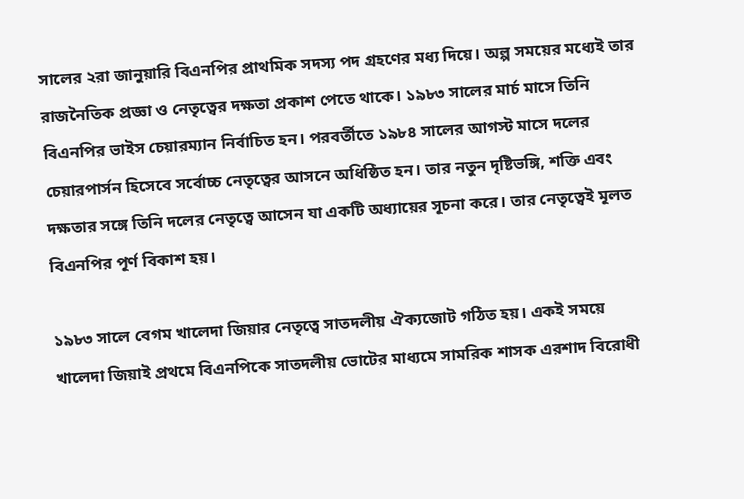সালের ২রা জানুয়ারি বিএনপির প্রাথমিক সদস্য পদ গ্রহণের মধ্য দিয়ে। অল্প সময়ের মধ্যেই তার রাজনৈতিক প্রজ্ঞা ও নেতৃত্বের দক্ষতা প্রকাশ পেতে থাকে। ১৯৮৩ সালের মার্চ মাসে তিনি বিএনপির ভাইস চেয়ারম্যান নির্বাচিত হন। পরবর্তীতে ১৯৮৪ সালের আগস্ট মাসে দলের চেয়ারপার্সন হিসেবে সর্বোচ্চ নেতৃত্বের আসনে অধিষ্ঠিত হন। তার নতুন দৃষ্টিভঙ্গি, শক্তি এবং দক্ষতার সঙ্গে তিনি দলের নেতৃত্বে আসেন যা একটি অধ্যায়ের সূচনা করে। তার নেতৃত্বেই মূলত বিএনপির পূর্ণ বিকাশ হয়।

১৯৮৩ সালে বেগম খালেদা জিয়ার নেতৃত্বে সাতদলীয় ঐক্যজোট গঠিত হয়। একই সময়ে খালেদা জিয়াই প্রথমে বিএনপিকে সাতদলীয় ভোটের মাধ্যমে সামরিক শাসক এরশাদ বিরোধী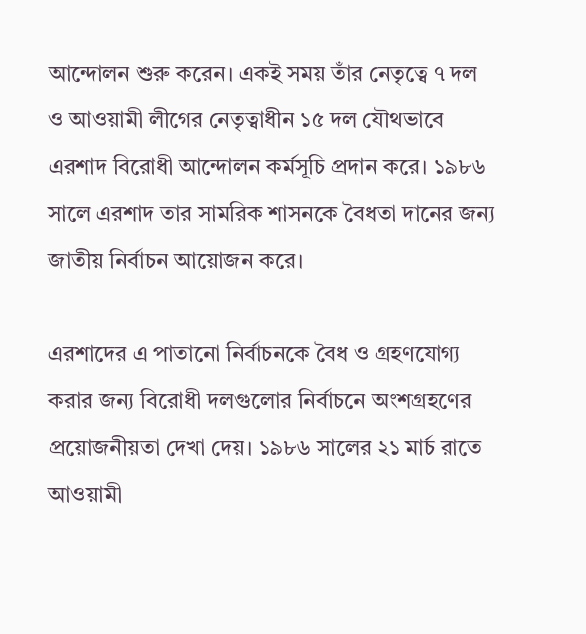আন্দোলন শুরু করেন। একই সময় তাঁর নেতৃত্বে ৭ দল ও আওয়ামী লীগের নেতৃত্বাধীন ১৫ দল যৌথভাবে এরশাদ বিরোধী আন্দোলন কর্মসূচি প্রদান করে। ১৯৮৬ সালে এরশাদ তার সামরিক শাসনকে বৈধতা দানের জন্য জাতীয় নির্বাচন আয়োজন করে।

এরশাদের এ পাতানো নির্বাচনকে বৈধ ও গ্রহণযোগ্য করার জন্য বিরোধী দলগুলোর নির্বাচনে অংশগ্রহণের প্রয়োজনীয়তা দেখা দেয়। ১৯৮৬ সালের ২১ মার্চ রাতে আওয়ামী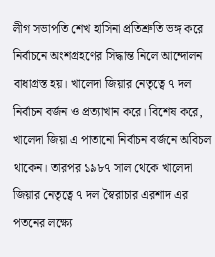লীগ সভাপতি শেখ হাসিনা প্রতিশ্রুতি ভঙ্গ করে নির্বাচনে অংশগ্রহণের সিদ্ধান্ত নিলে আন্দোলন বাধাগ্রস্ত হয়। খালেদা জিয়ার নেতৃত্বে ৭ দল নির্বাচন বর্জন ও প্রত্যাখান করে। বিশেষ করে, খালেদা জিয়া এ পাতানো নির্বাচন বর্জনে অবিচল থাকেন। তারপর ১৯৮৭ সাল থেকে খালেদা জিয়ার নেতৃত্বে ৭ দল স্বৈরাচার এরশাদ এর পতনের লক্ষ্যে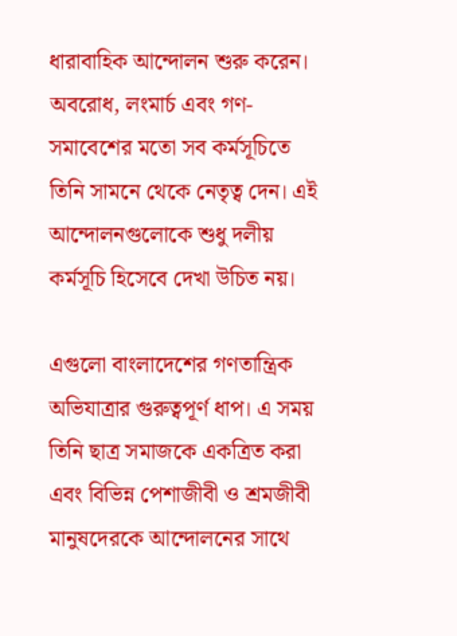ধারাবাহিক আন্দোলন শুরু করেন। অবরোধ, লংমার্চ এবং গণ-সমাবেশের মতো সব কর্মসূচিতে তিনি সামনে থেকে নেতৃত্ব দেন। এই আন্দোলনগুলোকে শুধু দলীয় কর্মসূচি হিসেবে দেখা উচিত নয়।

এগুলো বাংলাদেশের গণতান্ত্রিক অভিযাত্রার গুরুত্বপূর্ণ ধাপ। এ সময় তিনি ছাত্র সমাজকে একত্রিত করা এবং বিভিন্ন পেশাজীবী ও শ্রমজীবী মানুষদেরকে আন্দোলনের সাথে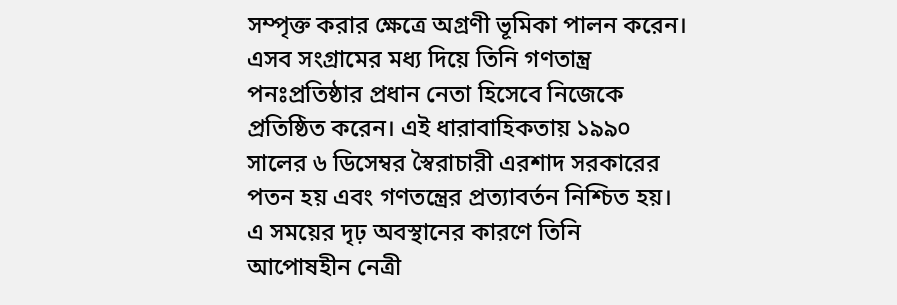সম্পৃক্ত করার ক্ষেত্রে অগ্রণী ভূমিকা পালন করেন। এসব সংগ্রামের মধ্য দিয়ে তিনি গণতান্ত্র পনঃপ্রতিষ্ঠার প্রধান নেতা হিসেবে নিজেকে প্রতিষ্ঠিত করেন। এই ধারাবাহিকতায় ১৯৯০ সালের ৬ ডিসেম্বর স্বৈরাচারী এরশাদ সরকারের পতন হয় এবং গণতন্ত্রের প্রত্যাবর্তন নিশ্চিত হয়। এ সময়ের দৃঢ় অবস্থানের কারণে তিনি আপোষহীন নেত্রী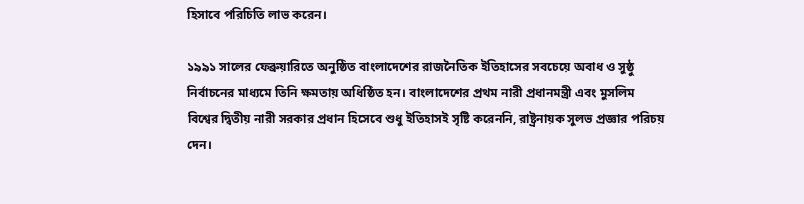হিসাবে পরিচিতি লাভ করেন।

১৯৯১ সালের ফেব্রুয়ারিতে অনুষ্ঠিত বাংলাদেশের রাজনৈতিক ইতিহাসের সবচেয়ে অবাধ ও সুষ্ঠু নির্বাচনের মাধ্যমে তিনি ক্ষমতায় অধিষ্ঠিত হন। বাংলাদেশের প্রথম নারী প্রধানমন্ত্রী এবং মুসলিম বিশ্বের দ্বিতীয় নারী সরকার প্রধান হিসেবে শুধু ইতিহাসই সৃষ্টি করেননি, রাষ্ট্রনায়ক সুলভ প্রজ্ঞার পরিচয় দেন।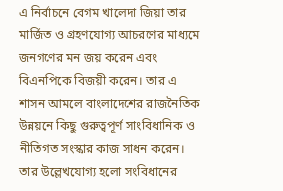এ নির্বাচনে বেগম খালেদা জিয়া তার মার্জিত ও গ্রহণযোগ্য আচরণের মাধ্যমে জনগণের মন জয় করেন এবং বিএনপিকে বিজয়ী করেন। তার এ শাসন আমলে বাংলাদেশের রাজনৈতিক উন্নয়নে কিছু গুরুত্বপূর্ণ সাংবিধানিক ও নীতিগত সংস্কার কাজ সাধন করেন। তার উল্লেখযোগ্য হলো সংবিধানের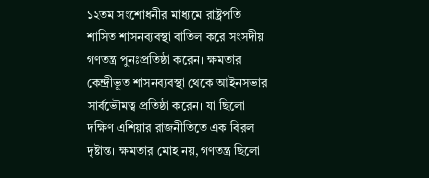১২তম সংশোধনীর মাধ্যমে রাষ্ট্রপতি শাসিত শাসনব্যবস্থা বাতিল করে সংসদীয় গণতন্ত্র পুনঃপ্রতিষ্ঠা করেন। ক্ষমতার কেন্দ্রীভূত শাসনব্যবস্থা থেকে আইনসভার সার্বভৌমত্ব প্রতিষ্ঠা করেন। যা ছিলো দক্ষিণ এশিয়ার রাজনীতিতে এক বিরল দৃষ্টান্ত। ক্ষমতার মোহ নয়, গণতন্ত্র ছিলো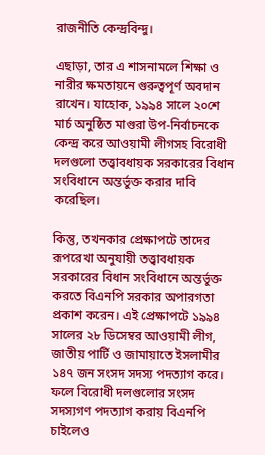রাজনীতি কেন্দ্রবিন্দু।

এছাড়া, তার এ শাসনামলে শিক্ষা ও নারীর ক্ষমতায়নে গুরুত্বপূর্ণ অবদান রাখেন। যাহোক, ১৯৯৪ সালে ২০শে মার্চ অনুষ্ঠিত মাগুরা উপ-নির্বাচনকে কেন্দ্র করে আওয়ামী লীগসহ বিরোধী দলগুলো তত্ত্বাবধায়ক সরকারের বিধান সংবিধানে অন্তর্ভুক্ত করার দাবি করেছিল।

কিন্তু, তখনকার প্রেক্ষাপটে তাদের রূপরেখা অনুযায়ী তত্ত্বাবধায়ক সরকারের বিধান সংবিধানে অন্তর্ভুক্ত করতে বিএনপি সরকার অপারগতা প্রকাশ করেন। এই প্রেক্ষাপটে ১৯৯৪ সালের ২৮ ডিসেম্বর আওয়ামী লীগ, জাতীয় পার্টি ও জামায়াতে ইসলামীর ১৪৭ জন সংসদ সদস্য পদত্যাগ করে। ফলে বিরোধী দলগুলোর সংসদ সদস্যগণ পদত্যাগ করায় বিএনপি চাইলেও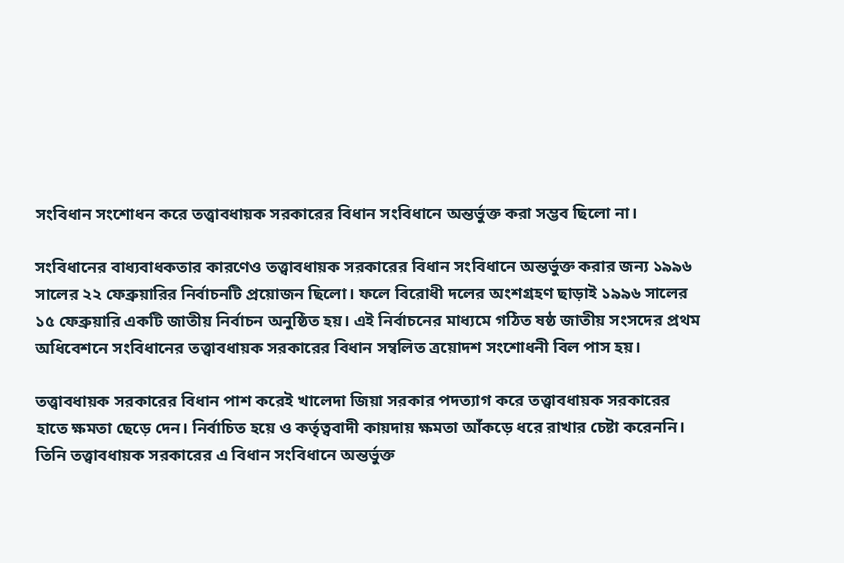সংবিধান সংশোধন করে তত্ত্বাবধায়ক সরকারের বিধান সংবিধানে অন্তর্ভুক্ত করা সম্ভব ছিলো না।

সংবিধানের বাধ্যবাধকতার কারণেও তত্ত্বাবধায়ক সরকারের বিধান সংবিধানে অন্তর্ভুক্ত করার জন্য ১৯৯৬ সালের ২২ ফেব্রুয়ারির নির্বাচনটি প্রয়োজন ছিলো। ফলে বিরোধী দলের অংশগ্রহণ ছাড়াই ১৯৯৬ সালের ১৫ ফেব্রুয়ারি একটি জাতীয় নির্বাচন অনুষ্ঠিত হয়। এই নির্বাচনের মাধ্যমে গঠিত ষষ্ঠ জাতীয় সংসদের প্রথম অধিবেশনে সংবিধানের তত্ত্বাবধায়ক সরকারের বিধান সম্বলিত ত্রয়োদশ সংশোধনী বিল পাস হয়।

তত্ত্বাবধায়ক সরকারের বিধান পাশ করেই খালেদা জিয়া সরকার পদত্যাগ করে তত্ত্বাবধায়ক সরকারের হাতে ক্ষমতা ছেড়ে দেন। নির্বাচিত হয়ে ও কর্তৃত্ববাদী কায়দায় ক্ষমতা আঁকড়ে ধরে রাখার চেষ্টা করেননি। তিনি তত্ত্বাবধায়ক সরকারের এ বিধান সংবিধানে অন্তর্ভুক্ত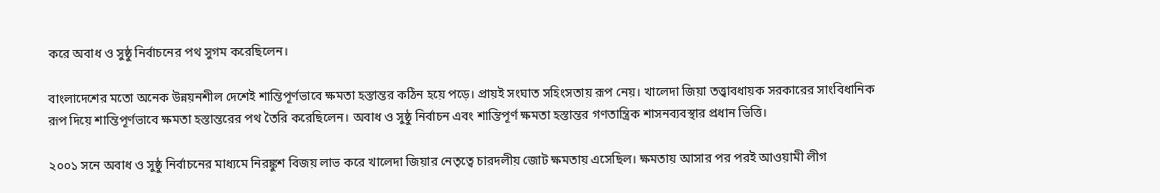করে অবাধ ও সুষ্ঠু নির্বাচনের পথ সুগম করেছিলেন।

বাংলাদেশের মতো অনেক উন্নয়নশীল দেশেই শান্তিপূর্ণভাবে ক্ষমতা হস্তান্তর কঠিন হয়ে পড়ে। প্রায়ই সংঘাত সহিংসতায় রূপ নেয়। খালেদা জিয়া তত্ত্বাবধায়ক সরকারের সাংবিধানিক রূপ দিয়ে শান্তিপূর্ণভাবে ক্ষমতা হস্তান্তরের পথ তৈরি করেছিলেন। অবাধ ও সুষ্ঠু নির্বাচন এবং শান্তিপূর্ণ ক্ষমতা হস্তান্তর গণতান্ত্রিক শাসনব্যবস্থার প্রধান ভিত্তি।

২০০১ সনে অবাধ ও সুষ্ঠু নির্বাচনের মাধ্যমে নিরঙ্কুশ বিজয় লাভ করে খালেদা জিয়ার নেতৃত্বে চারদলীয় জোট ক্ষমতায় এসেছিল। ক্ষমতায় আসার পর পরই আওয়ামী লীগ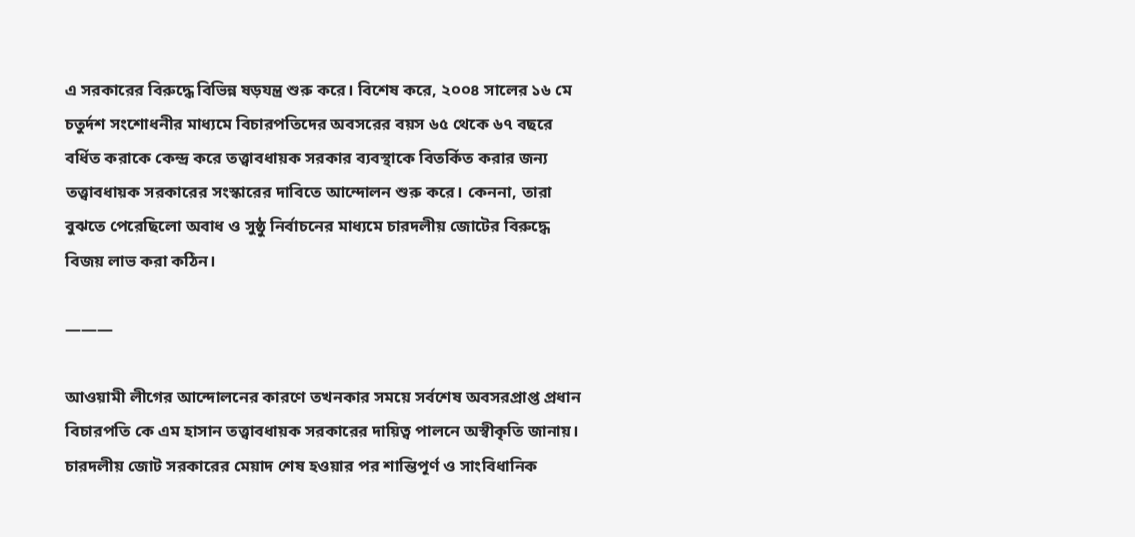এ সরকারের বিরুদ্ধে বিভিন্ন ষড়যন্ত্র শুরু করে। বিশেষ করে, ২০০৪ সালের ১৬ মে চতুর্দশ সংশোধনীর মাধ্যমে বিচারপতিদের অবসরের বয়স ৬৫ থেকে ৬৭ বছরে বর্ধিত করাকে কেন্দ্র করে তত্ত্বাবধায়ক সরকার ব্যবস্থাকে বিতর্কিত করার জন্য তত্ত্বাবধায়ক সরকারের সংস্কারের দাবিতে আন্দোলন শুরু করে। কেননা, তারা বুঝতে পেরেছিলো অবাধ ও সুষ্ঠু নির্বাচনের মাধ্যমে চারদলীয় জোটের বিরুদ্ধে বিজয় লাভ করা কঠিন।

———

আওয়ামী লীগের আন্দোলনের কারণে তখনকার সময়ে সর্বশেষ অবসরপ্রাপ্ত প্রধান বিচারপতি কে এম হাসান তত্ত্বাবধায়ক সরকারের দায়িত্ব পালনে অস্বীকৃতি জানায়। চারদলীয় জোট সরকারের মেয়াদ শেষ হওয়ার পর শান্তিপূর্ণ ও সাংবিধানিক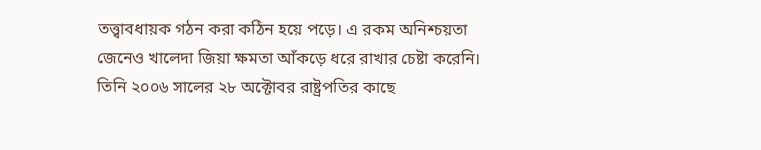তত্ত্বাবধায়ক গঠন করা কঠিন হয়ে পড়ে। এ রকম অনিশ্চয়তা জেনেও খালেদা জিয়া ক্ষমতা আঁকড়ে ধরে রাখার চেষ্টা করেনি। তিনি ২০০৬ সালের ২৮ অক্টোবর রাষ্ট্রপতির কাছে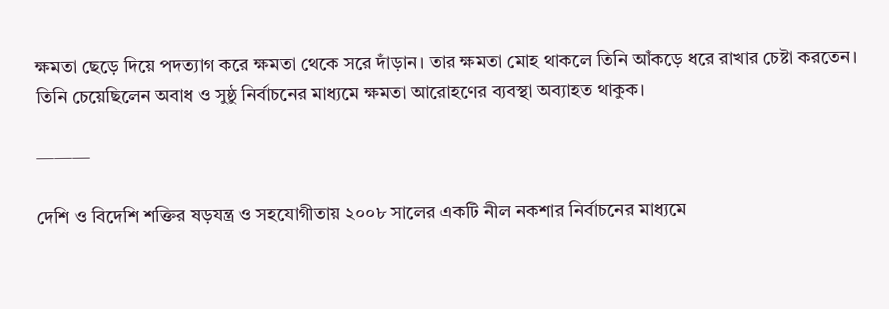ক্ষমতা ছেড়ে দিয়ে পদত্যাগ করে ক্ষমতা থেকে সরে দাঁড়ান। তার ক্ষমতা মোহ থাকলে তিনি আঁকড়ে ধরে রাখার চেষ্টা করতেন। তিনি চেয়েছিলেন অবাধ ও সুষ্ঠু নির্বাচনের মাধ্যমে ক্ষমতা আরোহণের ব্যবস্থা অব্যাহত থাকুক।

———

দেশি ও বিদেশি শক্তির ষড়যন্ত্র ও সহযোগীতায় ২০০৮ সালের একটি নীল নকশার নির্বাচনের মাধ্যমে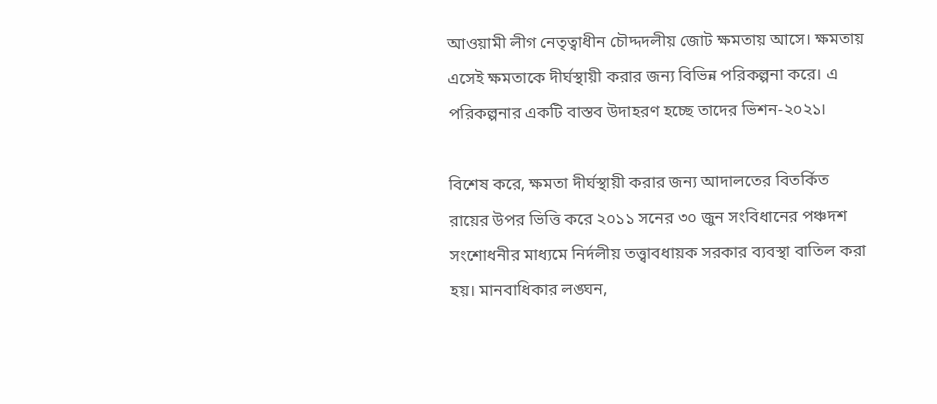আওয়ামী লীগ নেতৃত্বাধীন চৌদ্দদলীয় জোট ক্ষমতায় আসে। ক্ষমতায় এসেই ক্ষমতাকে দীর্ঘস্থায়ী করার জন্য বিভিন্ন পরিকল্পনা করে। এ পরিকল্পনার একটি বাস্তব উদাহরণ হচ্ছে তাদের ভিশন-২০২১।

বিশেষ করে, ক্ষমতা দীর্ঘস্থায়ী করার জন্য আদালতের বিতর্কিত রায়ের উপর ভিত্তি করে ২০১১ সনের ৩০ জুন সংবিধানের পঞ্চদশ সংশোধনীর মাধ্যমে নির্দলীয় তত্ত্বাবধায়ক সরকার ব্যবস্থা বাতিল করা হয়। মানবাধিকার লঙ্ঘন,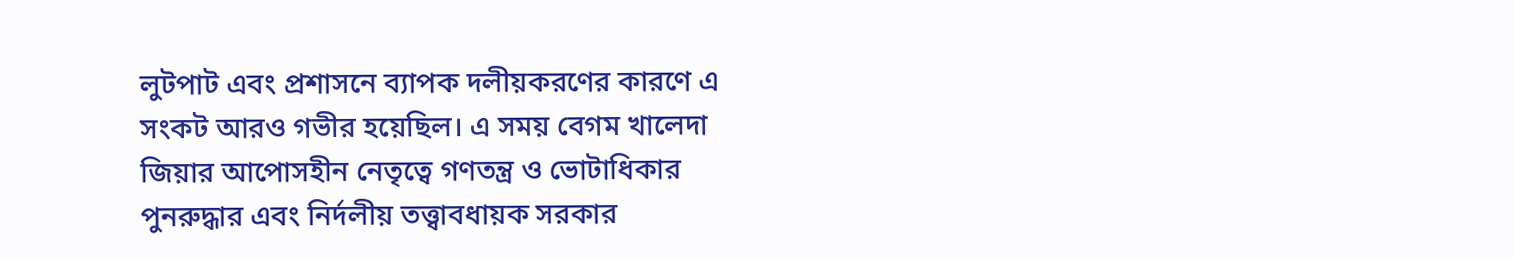লুটপাট এবং প্রশাসনে ব্যাপক দলীয়করণের কারণে এ সংকট আরও গভীর হয়েছিল। এ সময় বেগম খালেদা জিয়ার আপোসহীন নেতৃত্বে গণতন্ত্র ও ভোটাধিকার পুনরুদ্ধার এবং নির্দলীয় তত্ত্বাবধায়ক সরকার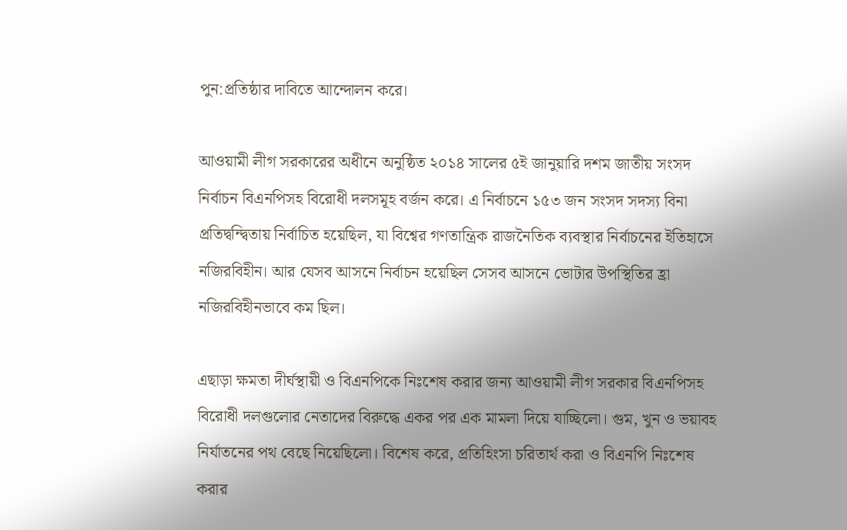পুন:প্রতিষ্ঠার দাবিতে আন্দোলন করে।

আওয়ামী লীগ সরকারের অধীনে অনুষ্ঠিত ২০১৪ সালের ৫ই জানুয়ারি দশম জাতীয় সংসদ নির্বাচন বিএনপিসহ বিরোধী দলসমূহ বর্জন করে। এ নির্বাচনে ১৫৩ জন সংসদ সদস্য বিনা প্রতিদ্বন্দ্বিতায় নির্বাচিত হয়েছিল, যা বিশ্বের গণতান্ত্রিক রাজনৈতিক ব্যবস্থার নির্বাচনের ইতিহাসে নজিরবিহীন। আর যেসব আসনে নির্বাচন হয়েছিল সেসব আসনে ভোটার উপস্থিতির হ্রা নজিরবিহীনভাবে কম ছিল।

এছাড়া ক্ষমতা দীর্ঘস্থায়ী ও বিএনপিকে নিঃশেষ করার জন্য আওয়ামী লীগ সরকার বিএনপিসহ বিরোধী দলগুলোর নেতাদের বিরুদ্ধে একর পর এক মামলা দিয়ে যাচ্ছিলো। গুম, খুন ও ভয়াবহ নির্যাতনের পথ বেছে নিয়েছিলো। বিশেষ করে, প্রতিহিংসা চরিতার্থ করা ও বিএনপি নিঃশেষ করার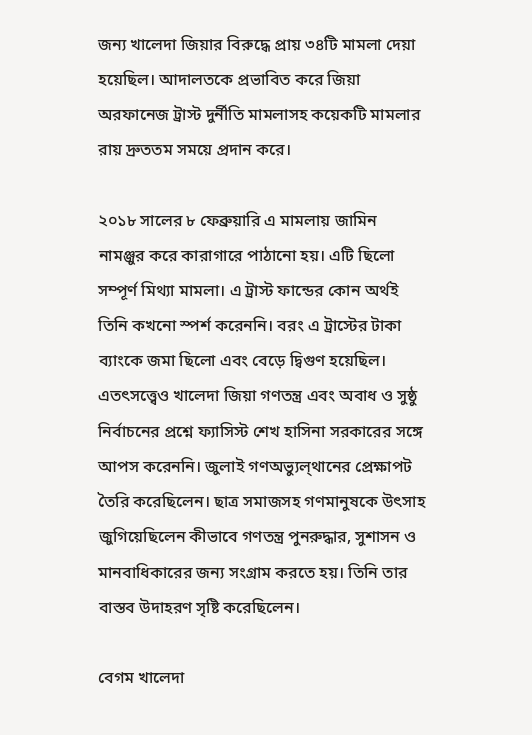জন্য খালেদা জিয়ার বিরুদ্ধে প্রায় ৩৪টি মামলা দেয়া হয়েছিল। আদালতকে প্রভাবিত করে জিয়া অরফানেজ ট্রাস্ট দুর্নীতি মামলাসহ কয়েকটি মামলার রায় দ্রুততম সময়ে প্রদান করে।

২০১৮ সালের ৮ ফেব্রুয়ারি এ মামলায় জামিন নামঞ্জুর করে কারাগারে পাঠানো হয়। এটি ছিলো সম্পূর্ণ মিথ্যা মামলা। এ ট্রাস্ট ফান্ডের কোন অর্থই তিনি কখনো স্পর্শ করেননি। বরং এ ট্রাস্টের টাকা ব্যাংকে জমা ছিলো এবং বেড়ে দ্বিগুণ হয়েছিল। এতৎসত্ত্বেও খালেদা জিয়া গণতন্ত্র এবং অবাধ ও সুষ্ঠু নির্বাচনের প্রশ্নে ফ্যাসিস্ট শেখ হাসিনা সরকারের সঙ্গে আপস করেননি। জুলাই গণঅভ্যুল্থানের প্রেক্ষাপট তৈরি করেছিলেন। ছাত্র সমাজসহ গণমানুষকে উৎসাহ জুগিয়েছিলেন কীভাবে গণতন্ত্র পুনরুদ্ধার, সুশাসন ও মানবাধিকারের জন্য সংগ্রাম করতে হয়। তিনি তার বাস্তব উদাহরণ সৃষ্টি করেছিলেন।

বেগম খালেদা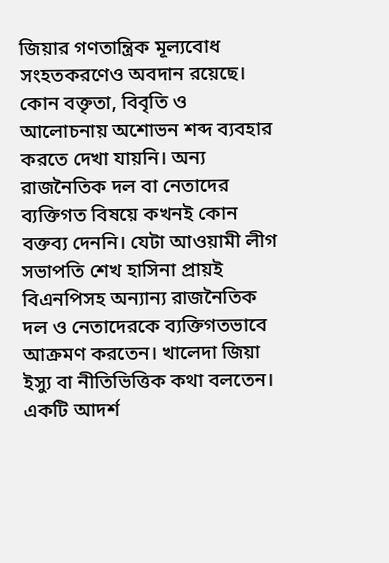জিয়ার গণতান্ত্রিক মূল্যবোধ সংহতকরণেও অবদান রয়েছে। কোন বক্তৃতা, বিবৃতি ও আলোচনায় অশোভন শব্দ ব্যবহার করতে দেখা যায়নি। অন্য রাজনৈতিক দল বা নেতাদের ব্যক্তিগত বিষয়ে কখনই কোন বক্তব্য দেননি। যেটা আওয়ামী লীগ সভাপতি শেখ হাসিনা প্রায়ই বিএনপিসহ অন্যান্য রাজনৈতিক দল ও নেতাদেরকে ব্যক্তিগতভাবে আক্রমণ করতেন। খালেদা জিয়া ইস্যু বা নীতিভিত্তিক কথা বলতেন। একটি আদর্শ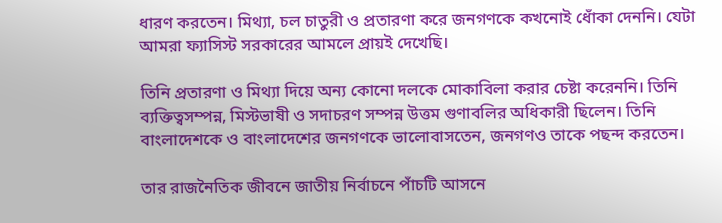ধারণ করতেন। মিথ্যা, চল চাতুরী ও প্রতারণা করে জনগণকে কখনোই ধোঁকা দেননি। যেটা আমরা ফ্যাসিস্ট সরকারের আমলে প্রায়ই দেখেছি।

তিনি প্রতারণা ও মিথ্যা দিয়ে অন্য কোনো দলকে মোকাবিলা করার চেষ্টা করেননি। তিনি ব্যক্তিত্বসম্পন্ন, মিস্টভাষী ও সদাচরণ সম্পন্ন উত্তম গুণাবলির অধিকারী ছিলেন। তিনি বাংলাদেশকে ও বাংলাদেশের জনগণকে ভালোবাসতেন, জনগণও তাকে পছন্দ করতেন।

তার রাজনৈতিক জীবনে জাতীয় নির্বাচনে পাঁচটি আসনে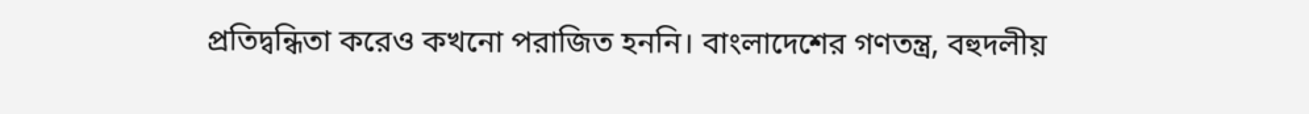প্রতিদ্বন্ধিতা করেও কখনো পরাজিত হননি। বাংলাদেশের গণতন্ত্র, বহুদলীয়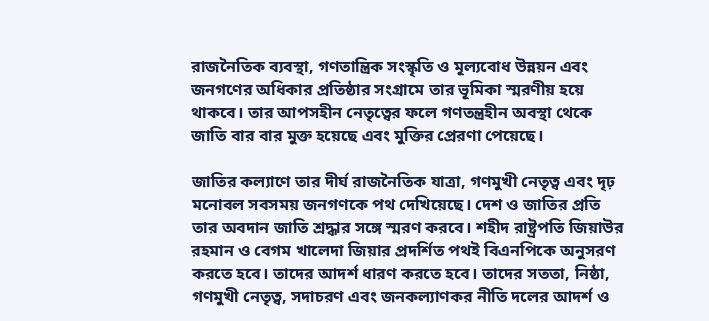রাজনৈতিক ব্যবস্থা, গণতান্ত্রিক সংস্কৃতি ও মূল্যবোধ উন্নয়ন এবং জনগণের অধিকার প্রতিষ্ঠার সংগ্রামে তার ভূমিকা স্মরণীয় হয়ে থাকবে। তার আপসহীন নেতৃত্বের ফলে গণতন্ত্রহীন অবস্থা থেকে জাতি বার বার মুক্ত হয়েছে এবং মুক্তির প্রেরণা পেয়েছে।

জাতির কল্যাণে তার দীর্ঘ রাজনৈতিক যাত্রা, গণমুখী নেতৃত্ব এবং দৃঢ় মনোবল সবসময় জনগণকে পথ দেখিয়েছে। দেশ ও জাতির প্রতি তার অবদান জাতি শ্রদ্ধার সঙ্গে স্মরণ করবে। শহীদ রাষ্ট্রপতি জিয়াউর রহমান ও বেগম খালেদা জিয়ার প্রদর্শিত পথই বিএনপিকে অনুসরণ করতে হবে। তাদের আদর্শ ধারণ করতে হবে। তাদের সততা, নিষ্ঠা, গণমুখী নেতৃত্ব, সদাচরণ এবং জনকল্যাণকর নীতি দলের আদর্শ ও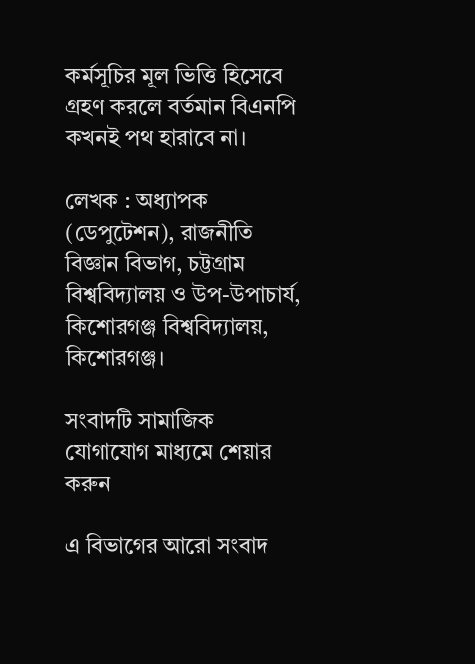কর্মসূচির মূল ভিত্তি হিসেবে গ্রহণ করলে বর্তমান বিএনপি কখনই পথ হারাবে না।

লেখক : অধ্যাপক (ডেপুটেশন), রাজনীতি বিজ্ঞান বিভাগ, চট্টগ্রাম বিশ্ববিদ্যালয় ও উপ-উপাচার্য, কিশোরগঞ্জ বিশ্ববিদ্যালয়, কিশোরগঞ্জ।

সংবাদটি সামাজিক যোগাযোগ মাধ্যমে শেয়ার করুন

এ বিভাগের আরো সংবাদ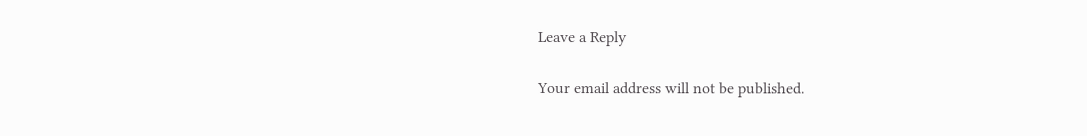Leave a Reply

Your email address will not be published.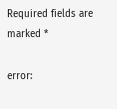Required fields are marked *

error: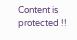Content is protected !!